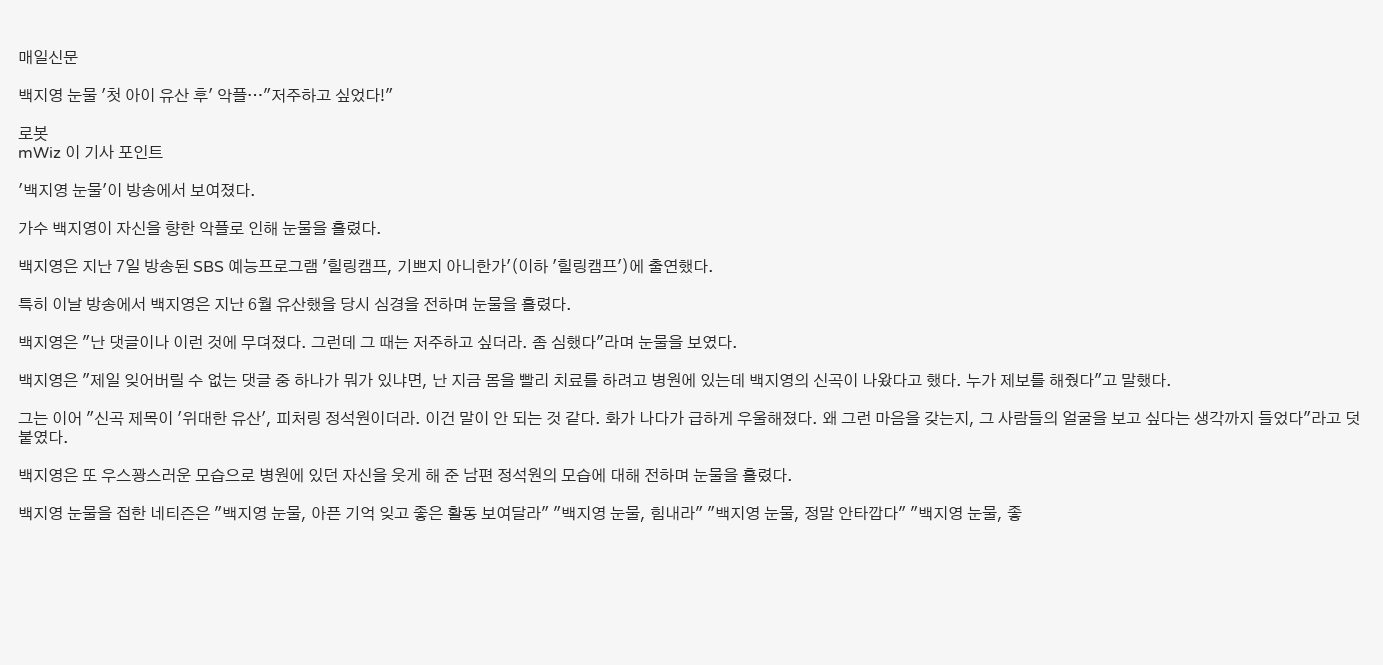매일신문

백지영 눈물 '첫 아이 유산 후' 악플…"저주하고 싶었다!"

로봇
mWiz 이 기사 포인트

'백지영 눈물'이 방송에서 보여졌다.

가수 백지영이 자신을 향한 악플로 인해 눈물을 흘렸다.

백지영은 지난 7일 방송된 SBS 예능프로그램 '힐링캠프, 기쁘지 아니한가'(이하 '힐링캠프')에 출연했다.

특히 이날 방송에서 백지영은 지난 6월 유산했을 당시 심경을 전하며 눈물을 흘렸다.

백지영은 "난 댓글이나 이런 것에 무뎌졌다. 그런데 그 때는 저주하고 싶더라. 좀 심했다"라며 눈물을 보였다.

백지영은 "제일 잊어버릴 수 없는 댓글 중 하나가 뭐가 있냐면, 난 지금 몸을 빨리 치료를 하려고 병원에 있는데 백지영의 신곡이 나왔다고 했다. 누가 제보를 해줬다"고 말했다.

그는 이어 "신곡 제목이 '위대한 유산', 피처링 정석원이더라. 이건 말이 안 되는 것 같다. 화가 나다가 급하게 우울해졌다. 왜 그런 마음을 갖는지, 그 사람들의 얼굴을 보고 싶다는 생각까지 들었다"라고 덧붙였다.

백지영은 또 우스꽝스러운 모습으로 병원에 있던 자신을 웃게 해 준 남편 정석원의 모습에 대해 전하며 눈물을 흘렸다.

백지영 눈물을 접한 네티즌은 "백지영 눈물, 아픈 기억 잊고 좋은 활동 보여달라" "백지영 눈물, 힘내라" "백지영 눈물, 정말 안타깝다" "백지영 눈물, 좋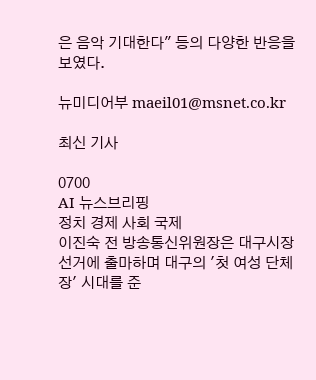은 음악 기대한다" 등의 다양한 반응을 보였다.

뉴미디어부 maeil01@msnet.co.kr

최신 기사

0700
AI 뉴스브리핑
정치 경제 사회 국제
이진숙 전 방송통신위원장은 대구시장 선거에 출마하며 대구의 '첫 여성 단체장' 시대를 준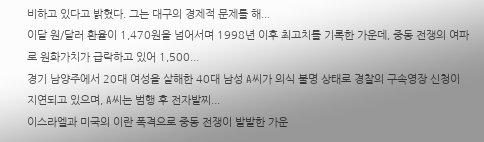비하고 있다고 밝혔다. 그는 대구의 경제적 문제를 해...
이달 원/달러 환율이 1,470원을 넘어서며 1998년 이후 최고치를 기록한 가운데, 중동 전쟁의 여파로 원화가치가 급락하고 있어 1,500...
경기 남양주에서 20대 여성을 살해한 40대 남성 A씨가 의식 불명 상태로 경찰의 구속영장 신청이 지연되고 있으며, A씨는 범행 후 전자발찌...
이스라엘과 미국의 이란 폭격으로 중동 전쟁이 발발한 가운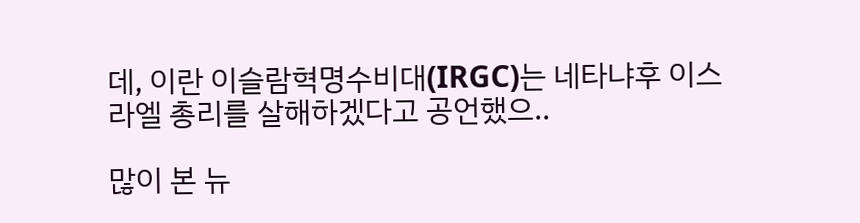데, 이란 이슬람혁명수비대(IRGC)는 네타냐후 이스라엘 총리를 살해하겠다고 공언했으..

많이 본 뉴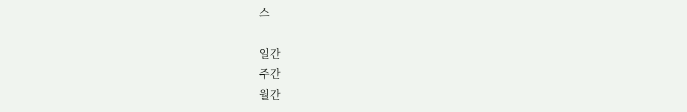스

일간
주간
월간